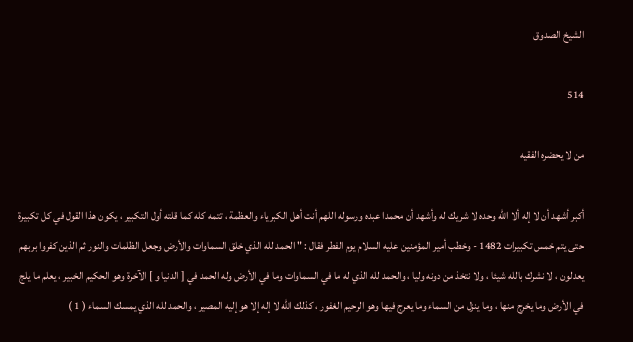الشيخ الصدوق

514

من لا يحضره الفقيه

أكبر أشهد أن لا إله ألا الله وحده لا شريك له وأشهد أن محمدا عبده ورسوله اللهم أنت أهل الكبرياء والعظمة ، تتمه كله كما قلته أول التكبير ، يكون هذا القول في كل تكبيرة حتى يتم خمس تكبيرات 1482 - وخطب أمير المؤمنين عليه السلام يوم الفطر فقال : " الحمد لله الذي خلق السماوات والأرض وجعل الظلمات والنور ثم الذين كفروا بربهم يعدلون ، لا نشرك بالله شيئا ، ولا نتخذ من دونه وليا ، والحمد لله الذي له ما في السماوات وما في الأرض وله الحمد في [ الدنيا و ] الآخرة وهو الحكيم الخبير ، يعلم ما يلج في الأرض وما يخرج منها ، وما ينزل من السماء وما يعرج فيها وهو الرحيم الغفور ، كذلك الله لا إله إلا هو إليه المصير ، والحمد لله الذي يمسك السماء ( 1 )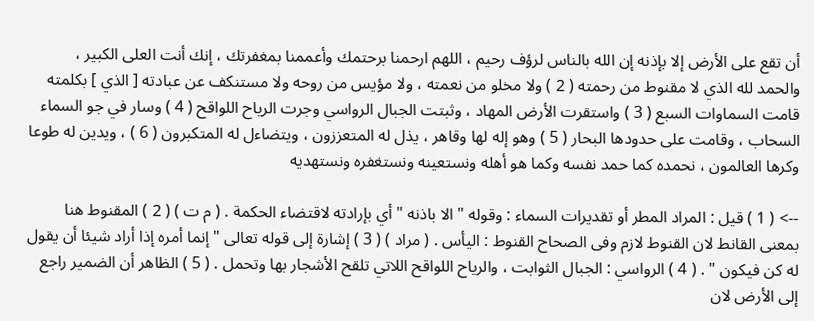أن تقع على الأرض إلا بإذنه إن الله بالناس لرؤف رحيم ، اللهم ارحمنا برحتمك وأعممنا بمغفرتك ، إنك أنت العلى الكبير ، والحمد لله الذي لا مقنوط من رحمته ( 2 ) ولا مخلو من نعمته ، ولا مؤيس من روحه ولا مستنكف عن عبادته [ الذي ] بكلمته قامت السماوات السبع ( 3 ) واستقرت الأرض المهاد ، وثبتت الجبال الرواسي وجرت الرياح اللواقح ( 4 ) وسار في جو السماء السحاب ، وقامت على حدودها البحار ( 5 ) وهو إله لها وقاهر ، يذل له المتعززون ، ويتضاءل له المتكبرون ( 6 ) ، ويدين له طوعا وكرها العالمون ، نحمده كما حمد نفسه وكما هو أهله ونستعينه ونستغفره ونستهديه

--> ( 1 ) قيل : المراد المطر أو تقديرات السماء : وقوله " الا باذنه " أي بإرادته لاقتضاء الحكمة . ( م ت ) ( 2 ) المقنوط هنا بمعنى القانط لان القنوط لازم وفى الصحاح القنوط : اليأس . ( مراد ) ( 3 ) إشارة إلى قوله تعالى " إنما أمره إذا أراد شيئا أن يقول له كن فيكون " . ( 4 ) الرواسي : الجبال الثوابت ، والرياح اللواقح اللاتي تلقح الأشجار بها وتحمل . ( 5 ) الظاهر أن الضمير راجع إلى الأرض لان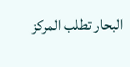البحار تطلب المركز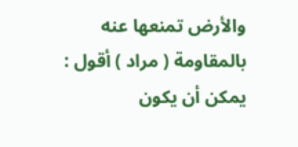والأرض تمنعها عنه بالمقاومة ( مراد ) أقول : يمكن أن يكون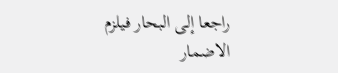راجعا إلى البحار فيلزم الاضمار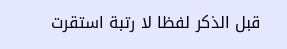قبل الذكر لفظا لا رتبة استقرت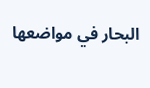البحار في مواضعها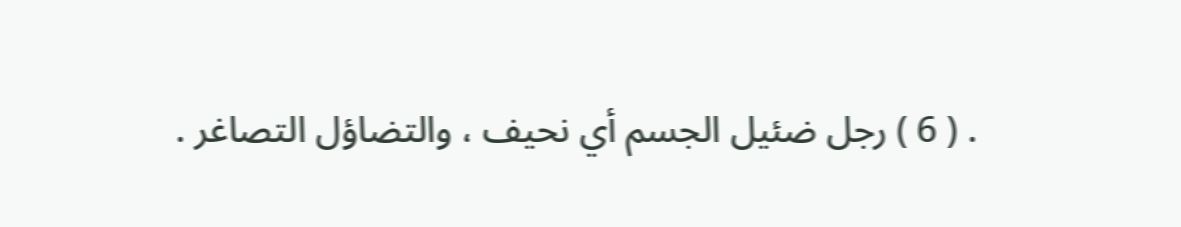. ( 6 ) رجل ضئيل الجسم أي نحيف ، والتضاؤل التصاغر .